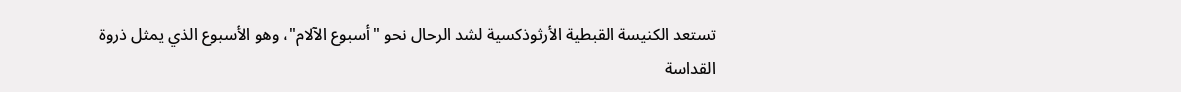تستعد الكنيسة القبطية الأرثوذكسية لشد الرحال نحو "أسبوع الآلام"، وهو الأسبوع الذي يمثل ذروة القداسة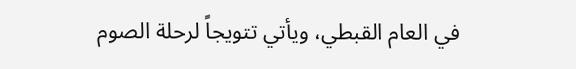في العام القبطي، ويأتي تتويجاً لرحلة الصوم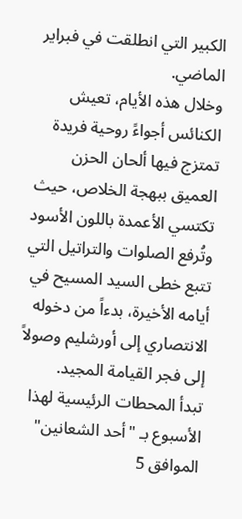الكبير التي انطلقت في فبراير الماضي.
وخلال هذه الأيام، تعيش الكنائس أجواءً روحية فريدة تمتزج فيها ألحان الحزن العميق ببهجة الخلاص، حيث تكتسي الأعمدة باللون الأسود وتُرفع الصلوات والتراتيل التي تتبع خطى السيد المسيح في أيامه الأخيرة، بدءاً من دخوله الانتصاري إلى أورشليم وصولاً إلى فجر القيامة المجيد.
تبدأ المحطات الرئيسية لهذا الأسبوع بـ "أحد الشعانين" الموافق 5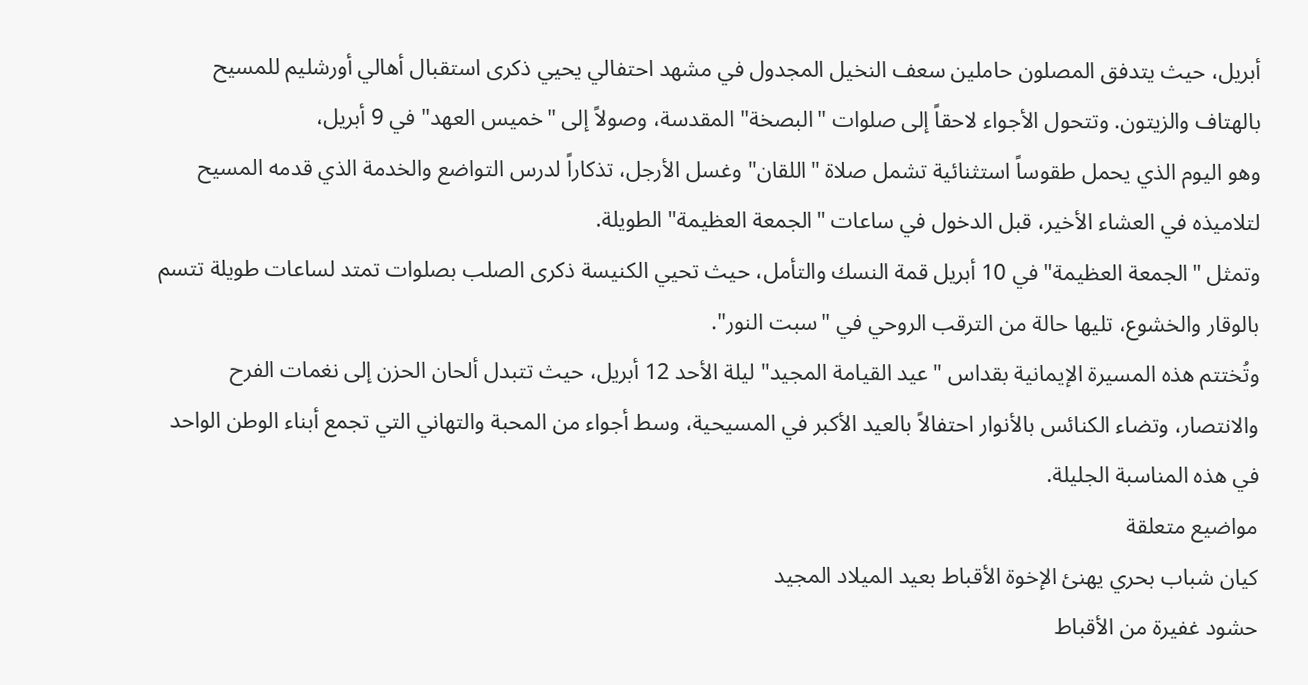أبريل، حيث يتدفق المصلون حاملين سعف النخيل المجدول في مشهد احتفالي يحيي ذكرى استقبال أهالي أورشليم للمسيح بالهتاف والزيتون. وتتحول الأجواء لاحقاً إلى صلوات "البصخة" المقدسة، وصولاً إلى "خميس العهد" في 9 أبريل،
وهو اليوم الذي يحمل طقوساً استثنائية تشمل صلاة "اللقان" وغسل الأرجل، تذكاراً لدرس التواضع والخدمة الذي قدمه المسيح لتلاميذه في العشاء الأخير، قبل الدخول في ساعات "الجمعة العظيمة" الطويلة.
وتمثل "الجمعة العظيمة" في 10 أبريل قمة النسك والتأمل، حيث تحيي الكنيسة ذكرى الصلب بصلوات تمتد لساعات طويلة تتسم بالوقار والخشوع، تليها حالة من الترقب الروحي في "سبت النور".
وتُختتم هذه المسيرة الإيمانية بقداس "عيد القيامة المجيد" ليلة الأحد 12 أبريل، حيث تتبدل ألحان الحزن إلى نغمات الفرح والانتصار، وتضاء الكنائس بالأنوار احتفالاً بالعيد الأكبر في المسيحية، وسط أجواء من المحبة والتهاني التي تجمع أبناء الوطن الواحد في هذه المناسبة الجليلة.
مواضيع متعلقة
كيان شباب بحري يهنئ الإخوة الأقباط بعيد الميلاد المجيد
حشود غفيرة من الأقباط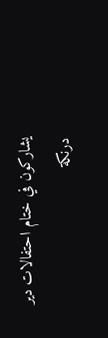يشاركون في ختام احتفالات دير درنكة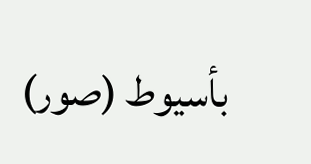بأسيوط (صور)